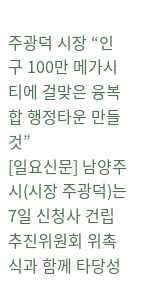주광덕 시장 “인구 100만 메가시티에 걸맞은 융복합 행정타운 만들 것”
[일요신문] 남양주시(시장 주광덕)는 7일 신청사 건립 추진위원회 위촉식과 함께 타당성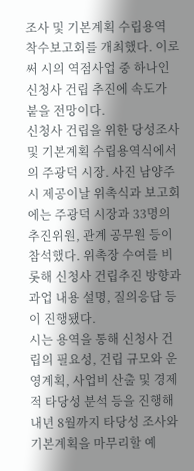조사 및 기본계획 수립용역 착수보고회를 개최했다. 이로써 시의 역점사업 중 하나인 신청사 건립 추진에 속도가 붙을 전망이다.
신청사 건립을 위한 당성조사 및 기본계획 수립용역식에서의 주광덕 시장. 사진 남양주시 제공이날 위촉식과 보고회에는 주광덕 시장과 33명의 추진위원, 관계 공무원 등이 참석했다. 위촉장 수여를 비롯해 신청사 건립추진 방향과 과업 내용 설명, 질의응답 등이 진행됐다.
시는 용역을 통해 신청사 건립의 필요성, 건립 규모와 운영계획, 사업비 산출 및 경제적 타당성 분석 등을 진행해 내년 8월까지 타당성 조사와 기본계획을 마무리할 예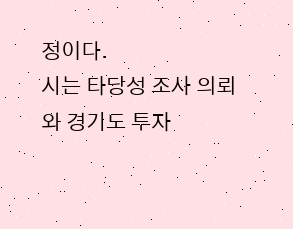정이다.
시는 타당성 조사 의뢰와 경기도 투자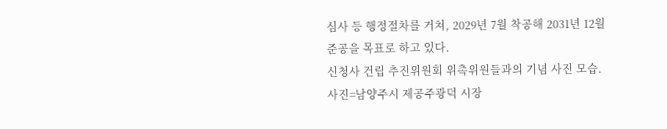심사 등 행정절차를 거쳐, 2029년 7월 착공해 2031년 12월 준공을 목표로 하고 있다.
신청사 건립 추진위원회 위촉위원들과의 기념 사진 모습. 사진=남양주시 제공주광덕 시장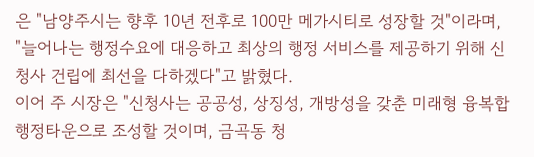은 "남양주시는 향후 10년 전후로 100만 메가시티로 성장할 것"이라며, "늘어나는 행정수요에 대응하고 최상의 행정 서비스를 제공하기 위해 신청사 건립에 최선을 다하겠다"고 밝혔다.
이어 주 시장은 "신청사는 공공성, 상징성, 개방성을 갖춘 미래형 융복합 행정타운으로 조성할 것이며, 금곡동 청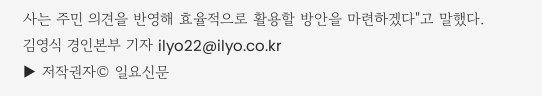사는 주민 의견을 반영해 효율적으로 활용할 방안을 마련하겠다"고 말했다.
김영식 경인본부 기자 ilyo22@ilyo.co.kr
▶ 저작권자© 일요신문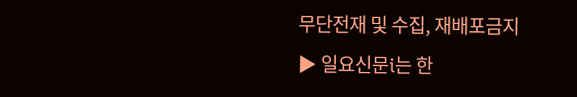무단전재 및 수집, 재배포금지
▶ 일요신문i는 한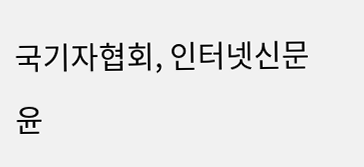국기자협회, 인터넷신문윤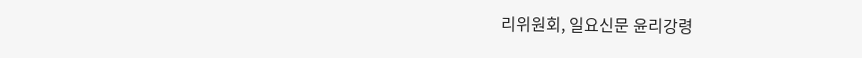리위원회, 일요신문 윤리강령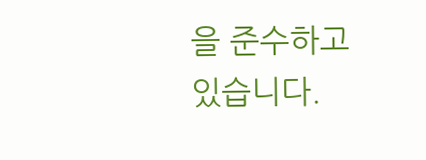을 준수하고 있습니다.